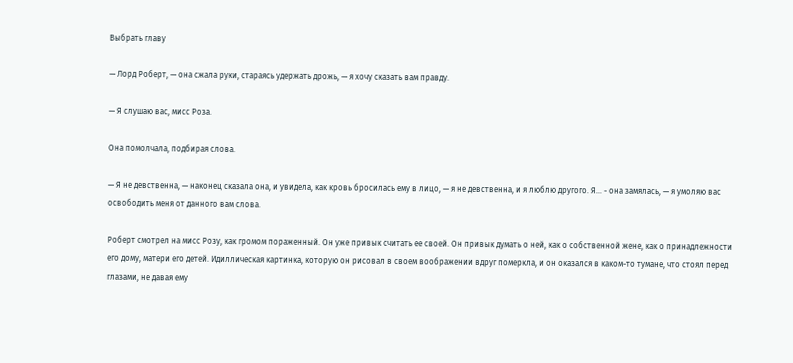Выбрать главу

— Лорд Роберт, — она сжала руки, стараясь удержать дрожь, — я хочу сказать вам правду.

— Я слушаю вас, мисс Роза.

Она помолчала, подбирая слова.

— Я не девственна, — наконец сказала она, и увидела, как кровь бросилась ему в лицо, — я не девственна, и я люблю другого. Я... - она замялась, — я умоляю вас освободить меня от данного вам слова.

Роберт смотрел на мисс Розу, как громом пораженный. Он уже привык считать ее своей. Он привык думать о ней, как о собственной жене, как о принадлежности его дому, матери его детей. Идиллическая картинка, которую он рисовал в своем воображении вдруг померкла, и он оказался в каком-то тумане, что стоял перед глазами, не давая ему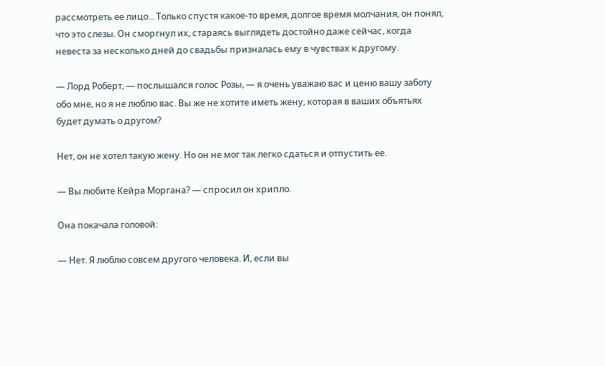рассмотреть ее лицо... Только спустя какое-то время, долгое время молчания, он понял, что это слезы. Он сморгнул их, стараясь выглядеть достойно даже сейчас, когда невеста за несколько дней до свадьбы призналась ему в чувствах к другому.

— Лорд Роберт, — послышался голос Розы, — я очень уважаю вас и ценю вашу заботу обо мне, но я не люблю вас. Вы же не хотите иметь жену, которая в ваших объятьях будет думать о другом?

Нет, он не хотел такую жену. Но он не мог так легко сдаться и отпустить ее.

— Вы любите Кейра Моргана? — спросил он хрипло.

Она покачала головой:

— Нет. Я люблю совсем другого человека. И, если вы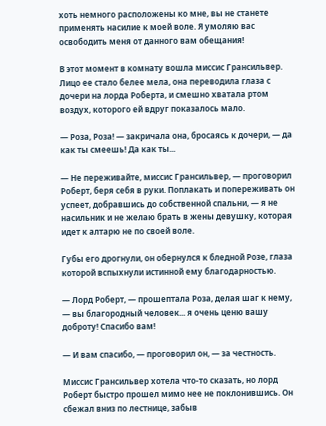хоть немного расположены ко мне, вы не станете применять насилие к моей воле. Я умоляю вас освободить меня от данного вам обещания!

В этот момент в комнату вошла миссис Грансильвер. Лицо ее стало белее мела, она переводила глаза с дочери на лорда Роберта, и смешно хватала ртом воздух, которого ей вдруг показалось мало.

— Роза, Роза! — закричала она, бросаясь к дочери, — да как ты смеешь! Да как ты...

— Не переживайте, миссис Грансильвер, — проговорил Роберт, беря себя в руки. Поплакать и попереживать он успеет, добравшись до собственной спальни, — я не насильник и не желаю брать в жены девушку, которая идет к алтарю не по своей воле.

Губы его дрогнули, он обернулся к бледной Розе, глаза которой вспыхнули истинной ему благодарностью.

— Лорд Роберт, — прошептала Роза, делая шаг к нему, — вы благородный человек... я очень ценю вашу доброту! Спасибо вам!

— И вам спасибо, — проговорил он, — за честность.

Миссис Грансильвер хотела что-то сказать, но лорд Роберт быстро прошел мимо нее не поклонившись. Он сбежал вниз по лестнице, забыв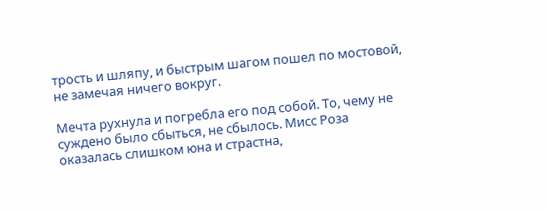трость и шляпу, и быстрым шагом пошел по мостовой, не замечая ничего вокруг.

Мечта рухнула и погребла его под собой. То, чему не суждено было сбыться, не сбылось. Мисс Роза оказалась слишком юна и страстна,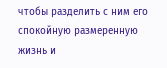чтобы разделить с ним его спокойную размеренную жизнь и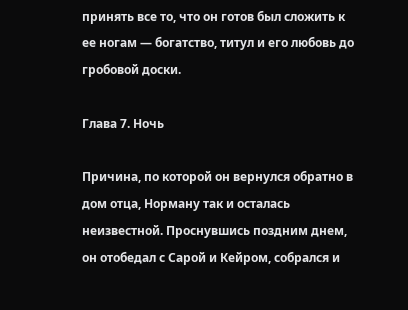принять все то, что он готов был сложить к ее ногам — богатство, титул и его любовь до гробовой доски.

Глава 7. Ночь

Причина, по которой он вернулся обратно в дом отца, Норману так и осталась неизвестной. Проснувшись поздним днем, он отобедал с Сарой и Кейром, собрался и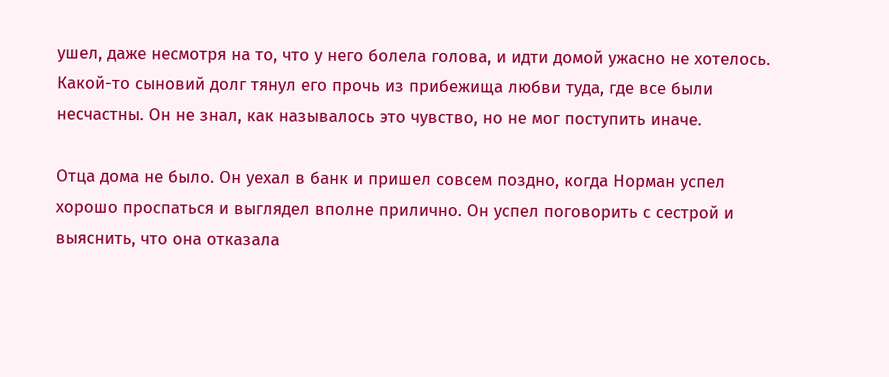ушел, даже несмотря на то, что у него болела голова, и идти домой ужасно не хотелось. Какой-то сыновий долг тянул его прочь из прибежища любви туда, где все были несчастны. Он не знал, как называлось это чувство, но не мог поступить иначе.

Отца дома не было. Он уехал в банк и пришел совсем поздно, когда Норман успел хорошо проспаться и выглядел вполне прилично. Он успел поговорить с сестрой и выяснить, что она отказала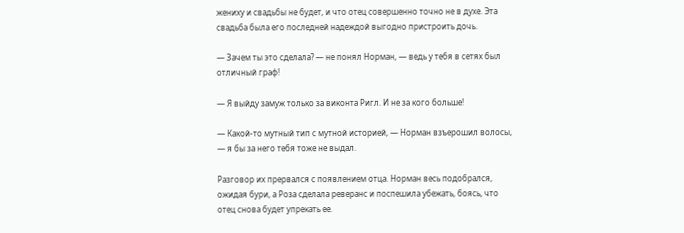жениху и свадьбы не будет, и что отец совершенно точно не в духе. Эта свадьба была его последней надеждой выгодно пристроить дочь.

— Зачем ты это сделала? — не понял Норман, — ведь у тебя в сетях был отличный граф!

— Я выйду замуж только за виконта Ригл. И не за кого больше!

— Какой-то мутный тип с мутной историей, — Норман взъерошил волосы, — я бы за него тебя тоже не выдал.

Разговор их прервался с появлением отца. Норман весь подобрался, ожидая бури, а Роза сделала реверанс и поспешила убежать, боясь, что отец снова будет упрекать ее.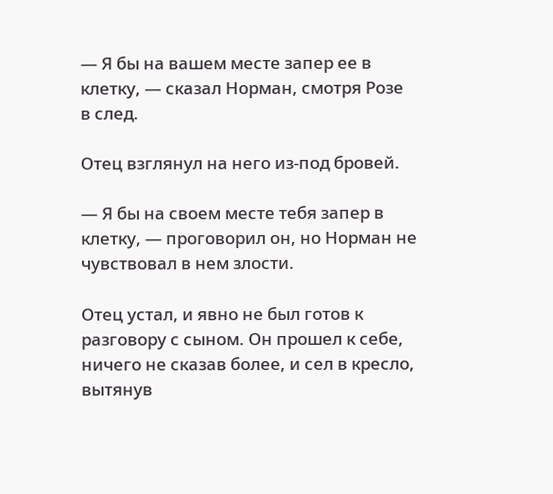— Я бы на вашем месте запер ее в клетку, — сказал Норман, смотря Розе в след.

Отец взглянул на него из-под бровей.

— Я бы на своем месте тебя запер в клетку, — проговорил он, но Норман не чувствовал в нем злости.

Отец устал, и явно не был готов к разговору с сыном. Он прошел к себе, ничего не сказав более, и сел в кресло, вытянув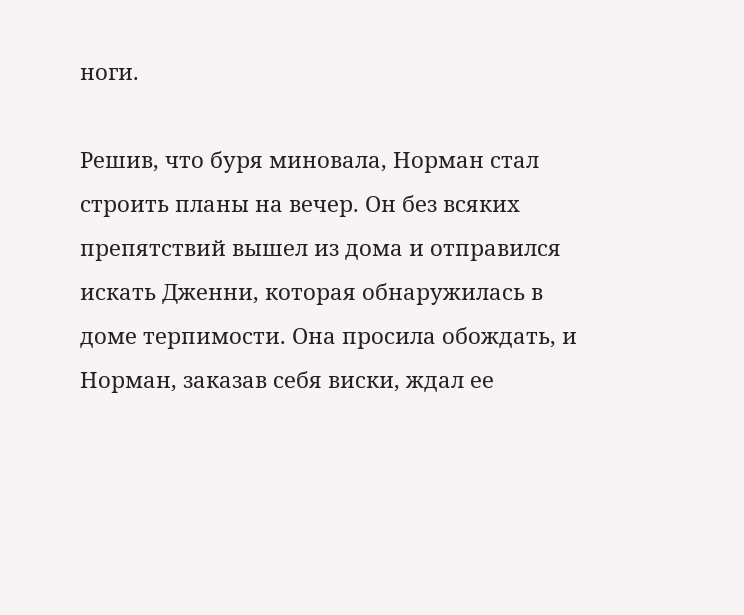ноги.

Решив, что буря миновала, Норман стал строить планы на вечер. Он без всяких препятствий вышел из дома и отправился искать Дженни, которая обнаружилась в доме терпимости. Она просила обождать, и Норман, заказав себя виски, ждал ее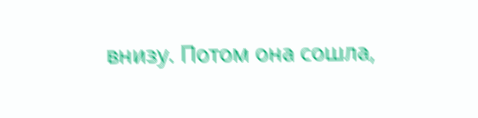внизу. Потом она сошла,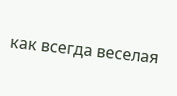как всегда веселая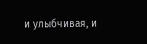и улыбчивая, и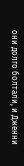они долго болтали, и Дженни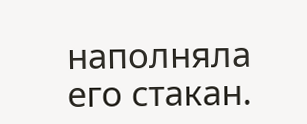наполняла его стакан.